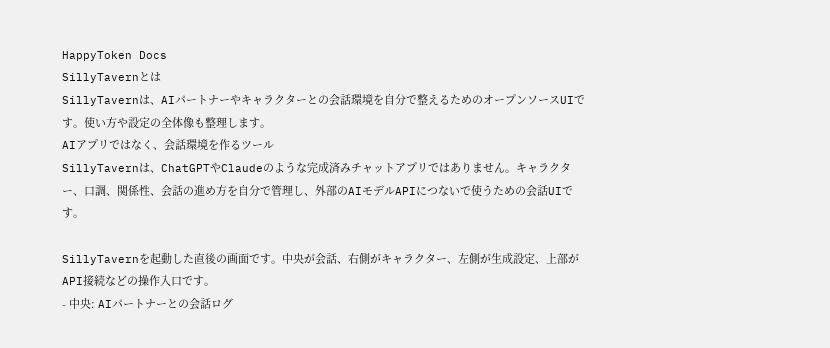HappyToken Docs
SillyTavernとは
SillyTavernは、AIパートナーやキャラクターとの会話環境を自分で整えるためのオープンソースUIです。使い方や設定の全体像も整理します。
AIアプリではなく、会話環境を作るツール
SillyTavernは、ChatGPTやClaudeのような完成済みチャットアプリではありません。キャラクター、口調、関係性、会話の進め方を自分で管理し、外部のAIモデルAPIにつないで使うための会話UIです。

SillyTavernを起動した直後の画面です。中央が会話、右側がキャラクター、左側が生成設定、上部がAPI接続などの操作入口です。
- 中央: AIパートナーとの会話ログ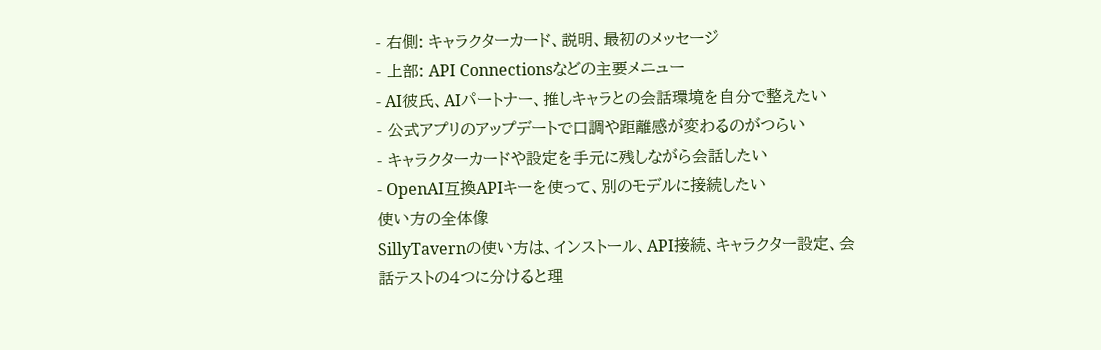- 右側: キャラクターカード、説明、最初のメッセージ
- 上部: API Connectionsなどの主要メニュー
- AI彼氏、AIパートナー、推しキャラとの会話環境を自分で整えたい
- 公式アプリのアップデートで口調や距離感が変わるのがつらい
- キャラクターカードや設定を手元に残しながら会話したい
- OpenAI互換APIキーを使って、別のモデルに接続したい
使い方の全体像
SillyTavernの使い方は、インストール、API接続、キャラクター設定、会話テストの4つに分けると理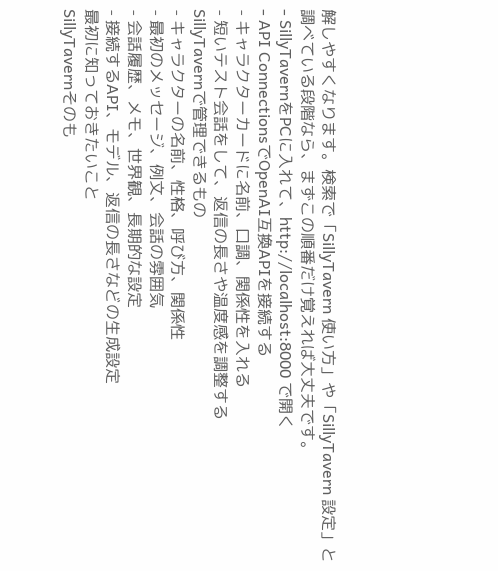解しやすくなります。検索で「SillyTavern 使い方」や「SillyTavern 設定」と調べている段階なら、まずこの順番だけ覚えれば大丈夫です。
- SillyTavernをPCに入れて、http://localhost:8000 で開く
- API ConnectionsでOpenAI互換APIを接続する
- キャラクターカードに名前、口調、関係性を入れる
- 短いテスト会話をして、返信の長さや温度感を調整する
SillyTavernで管理できるもの
- キャラクターの名前、性格、呼び方、関係性
- 最初のメッセージ、例文、会話の雰囲気
- 会話履歴、メモ、世界観、長期的な設定
- 接続するAPI、モデル、返信の長さなどの生成設定
最初に知っておきたいこと
SillyTavernそのも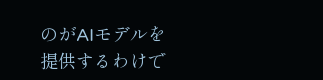のがAIモデルを提供するわけで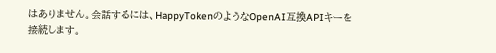はありません。会話するには、HappyTokenのようなOpenAI互換APIキーを接続します。